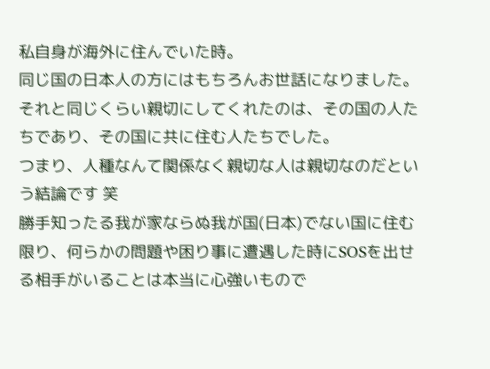私自身が海外に住んでいた時。
同じ国の日本人の方にはもちろんお世話になりました。
それと同じくらい親切にしてくれたのは、その国の人たちであり、その国に共に住む人たちでした。
つまり、人種なんて関係なく親切な人は親切なのだという結論です 笑
勝手知ったる我が家ならぬ我が国(日本)でない国に住む限り、何らかの問題や困り事に遭遇した時にSOSを出せる相手がいることは本当に心強いもので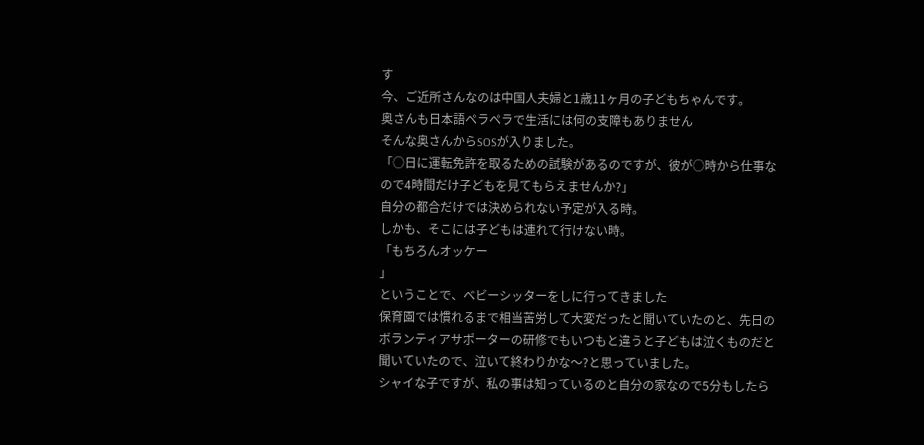す
今、ご近所さんなのは中国人夫婦と1歳11ヶ月の子どもちゃんです。
奥さんも日本語ペラペラで生活には何の支障もありません
そんな奥さんからSOSが入りました。
「○日に運転免許を取るための試験があるのですが、彼が○時から仕事なので4時間だけ子どもを見てもらえませんか?」
自分の都合だけでは決められない予定が入る時。
しかも、そこには子どもは連れて行けない時。
「もちろんオッケー
」
ということで、ベビーシッターをしに行ってきました
保育園では慣れるまで相当苦労して大変だったと聞いていたのと、先日のボランティアサポーターの研修でもいつもと違うと子どもは泣くものだと聞いていたので、泣いて終わりかな〜?と思っていました。
シャイな子ですが、私の事は知っているのと自分の家なので5分もしたら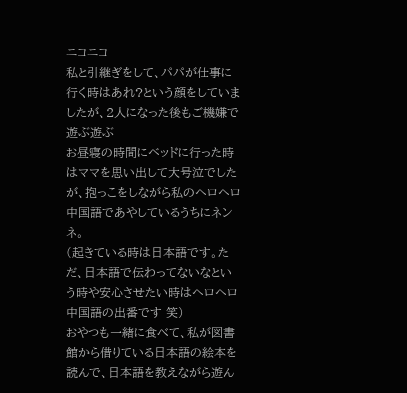ニコニコ
私と引継ぎをして、パパが仕事に行く時はあれ?という顔をしていましたが、2人になった後もご機嫌で遊ぶ遊ぶ
お昼寝の時間にベッドに行った時はママを思い出して大号泣でしたが、抱っこをしながら私のヘロヘロ中国語であやしているうちにネンネ。
(起きている時は日本語です。ただ、日本語で伝わってないなという時や安心させたい時はヘロヘロ中国語の出番です 笑)
おやつも一緒に食べて、私が図書館から借りている日本語の絵本を読んで、日本語を教えながら遊ん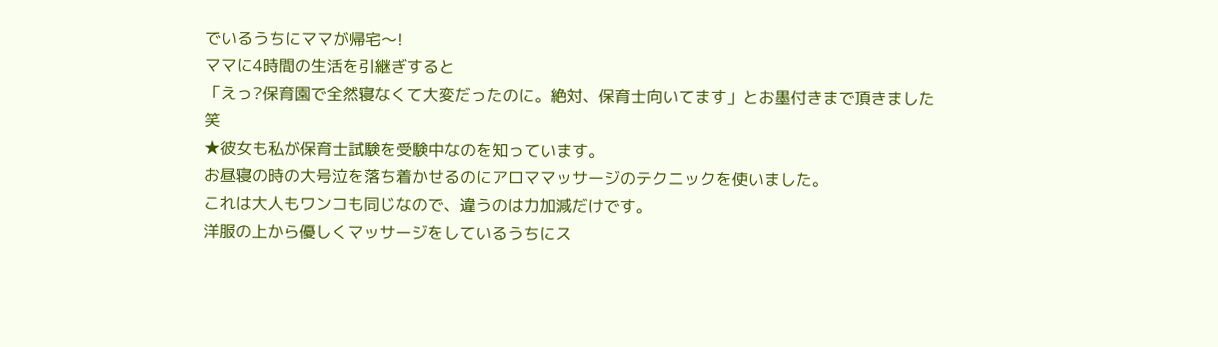でいるうちにママが帰宅〜!
ママに4時間の生活を引継ぎすると
「えっ?保育園で全然寝なくて大変だったのに。絶対、保育士向いてます」とお墨付きまで頂きました 笑
★彼女も私が保育士試験を受験中なのを知っています。
お昼寝の時の大号泣を落ち着かせるのにアロママッサージのテクニックを使いました。
これは大人もワンコも同じなので、違うのは力加減だけです。
洋服の上から優しくマッサージをしているうちにス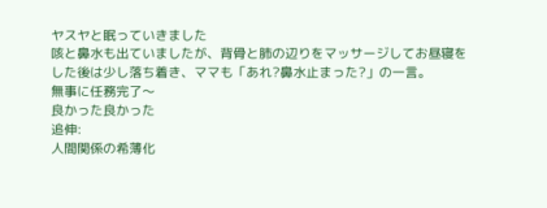ヤスヤと眠っていきました
咳と鼻水も出ていましたが、背骨と肺の辺りをマッサージしてお昼寝をした後は少し落ち着き、ママも「あれ?鼻水止まった?」の一言。
無事に任務完了〜
良かった良かった
追伸:
人間関係の希薄化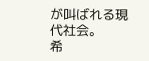が叫ばれる現代社会。
希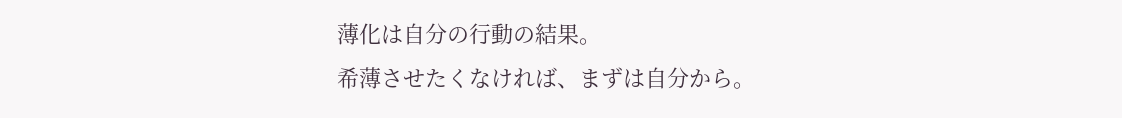薄化は自分の行動の結果。
希薄させたくなければ、まずは自分から。